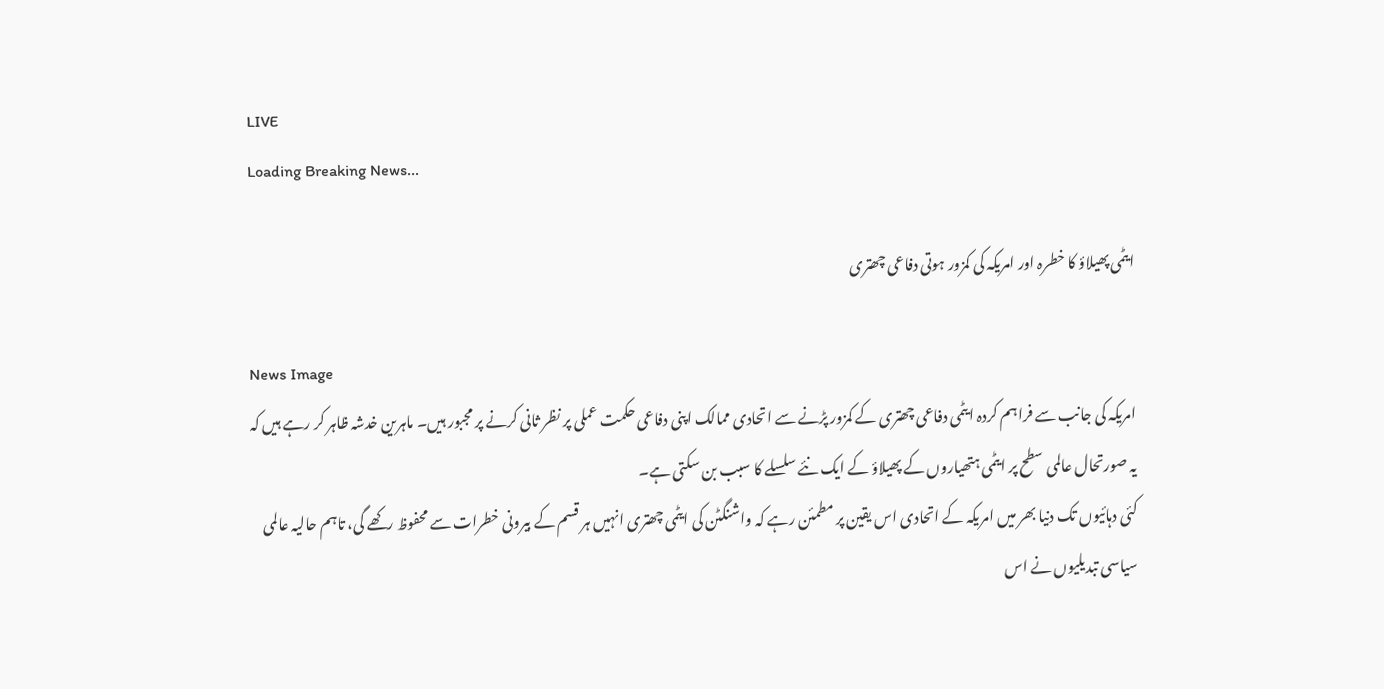LIVE
Loading Breaking News...

ایٹمی پھیلاؤ کا خطرہ اور امریکہ کی کمزور ہوتی دفاعی چھتری

News Image
امریکہ کی جانب سے فراہم کردہ ایٹمی دفاعی چھتری کے کمزور پڑنے سے اتحادی ممالک اپنی دفاعی حکمت عملی پر نظر ثانی کرنے پر مجبور ہیں۔ ماہرین خدشہ ظاہر کر رہے ہیں کہ یہ صورتحال عالمی سطح پر ایٹمی ہتھیاروں کے پھیلاؤ کے ایک نئے سلسلے کا سبب بن سکتی ہے۔
کئی دہائیوں تک دنیا بھر میں امریکہ کے اتحادی اس یقین پر مطمئن رہے کہ واشنگٹن کی ایٹمی چھتری انہیں ہر قسم کے بیرونی خطرات سے محفوظ رکھے گی، تاہم حالیہ عالمی سیاسی تبدیلیوں نے اس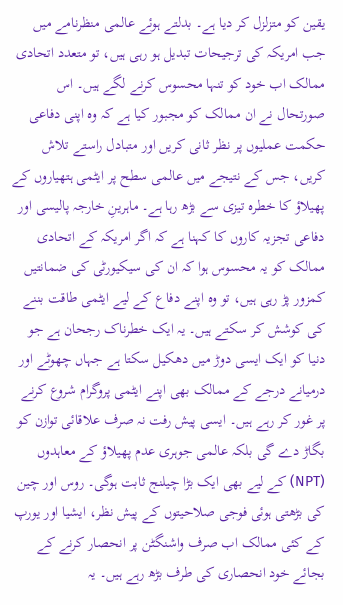یقین کو متزلزل کر دیا ہے۔ بدلتے ہوئے عالمی منظرنامے میں جب امریکہ کی ترجیحات تبدیل ہو رہی ہیں، تو متعدد اتحادی ممالک اب خود کو تنہا محسوس کرنے لگے ہیں۔ اس صورتحال نے ان ممالک کو مجبور کیا ہے کہ وہ اپنی دفاعی حکمت عملیوں پر نظر ثانی کریں اور متبادل راستے تلاش کریں، جس کے نتیجے میں عالمی سطح پر ایٹمی ہتھیاروں کے پھیلاؤ کا خطرہ تیزی سے بڑھ رہا ہے۔ ماہرینِ خارجہ پالیسی اور دفاعی تجزیہ کاروں کا کہنا ہے کہ اگر امریکہ کے اتحادی ممالک کو یہ محسوس ہوا کہ ان کی سیکیورٹی کی ضمانتیں کمزور پڑ رہی ہیں، تو وہ اپنے دفاع کے لیے ایٹمی طاقت بننے کی کوشش کر سکتے ہیں۔ یہ ایک خطرناک رجحان ہے جو دنیا کو ایک ایسی دوڑ میں دھکیل سکتا ہے جہاں چھوٹے اور درمیانے درجے کے ممالک بھی اپنے ایٹمی پروگرام شروع کرنے پر غور کر رہے ہیں۔ ایسی پیش رفت نہ صرف علاقائی توازن کو بگاڑ دے گی بلکہ عالمی جوہری عدم پھیلاؤ کے معاہدوں (NPT) کے لیے بھی ایک بڑا چیلنج ثابت ہوگی۔ روس اور چین کی بڑھتی ہوئی فوجی صلاحیتوں کے پیش نظر، ایشیا اور یورپ کے کئی ممالک اب صرف واشنگٹن پر انحصار کرنے کے بجائے خود انحصاری کی طرف بڑھ رہے ہیں۔ یہ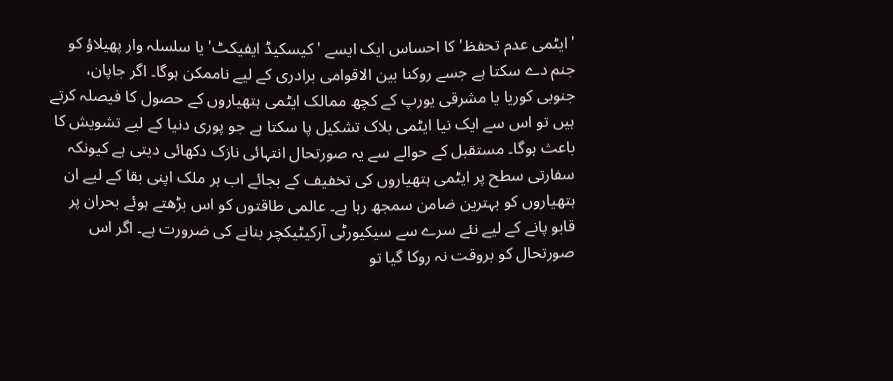'ایٹمی عدم تحفظ' کا احساس ایک ایسے 'کیسکیڈ ایفیکٹ' یا سلسلہ وار پھیلاؤ کو جنم دے سکتا ہے جسے روکنا بین الاقوامی برادری کے لیے ناممکن ہوگا۔ اگر جاپان، جنوبی کوریا یا مشرقی یورپ کے کچھ ممالک ایٹمی ہتھیاروں کے حصول کا فیصلہ کرتے ہیں تو اس سے ایک نیا ایٹمی بلاک تشکیل پا سکتا ہے جو پوری دنیا کے لیے تشویش کا باعث ہوگا۔ مستقبل کے حوالے سے یہ صورتحال انتہائی نازک دکھائی دیتی ہے کیونکہ سفارتی سطح پر ایٹمی ہتھیاروں کی تخفیف کے بجائے اب ہر ملک اپنی بقا کے لیے ان ہتھیاروں کو بہترین ضامن سمجھ رہا ہے۔ عالمی طاقتوں کو اس بڑھتے ہوئے بحران پر قابو پانے کے لیے نئے سرے سے سیکیورٹی آرکیٹیکچر بنانے کی ضرورت ہے۔ اگر اس صورتحال کو بروقت نہ روکا گیا تو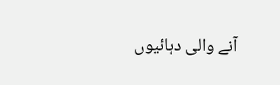آنے والی دہائیوں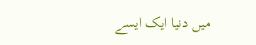میں دنیا ایک ایسے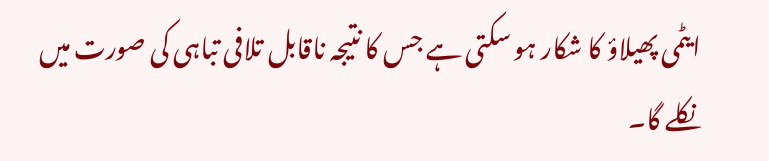ایٹمی پھیلاؤ کا شکار ہو سکتی ہے جس کا نتیجہ ناقابل تلافی تباہی کی صورت میں نکلے گا۔